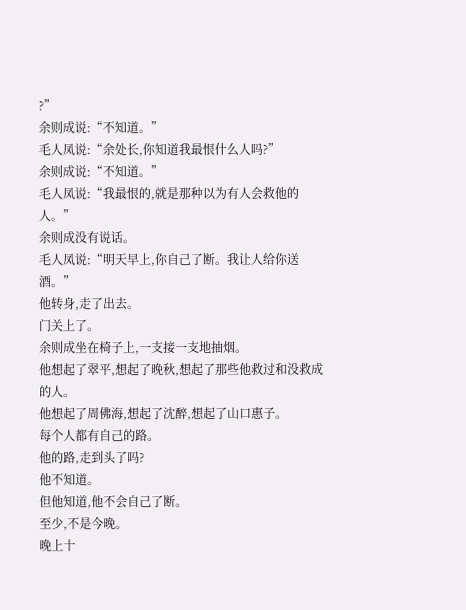?”
余则成说:“不知道。”
毛人凤说:“余处长,你知道我最恨什么人吗?”
余则成说:“不知道。”
毛人凤说:“我最恨的,就是那种以为有人会救他的人。”
余则成没有说话。
毛人凤说:“明天早上,你自己了断。我让人给你送酒。”
他转身,走了出去。
门关上了。
余则成坐在椅子上,一支接一支地抽烟。
他想起了翠平,想起了晚秋,想起了那些他救过和没救成的人。
他想起了周佛海,想起了沈醉,想起了山口惠子。
每个人都有自己的路。
他的路,走到头了吗?
他不知道。
但他知道,他不会自己了断。
至少,不是今晚。
晚上十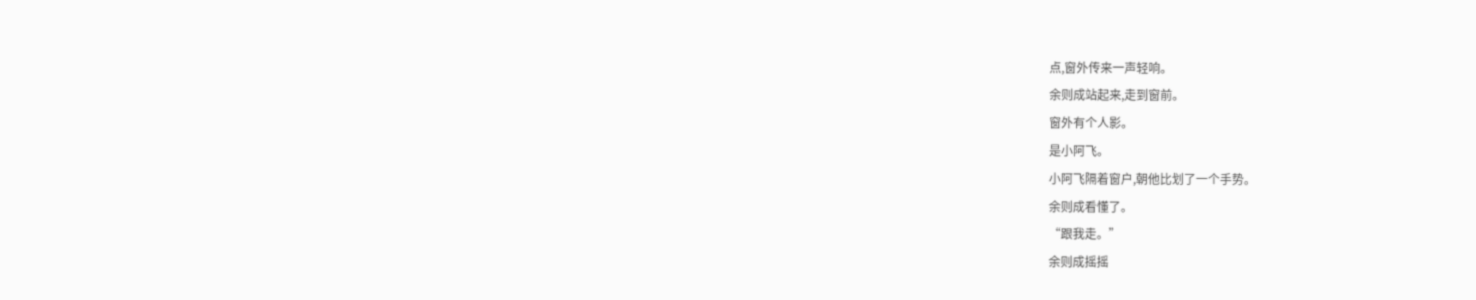点,窗外传来一声轻响。
余则成站起来,走到窗前。
窗外有个人影。
是小阿飞。
小阿飞隔着窗户,朝他比划了一个手势。
余则成看懂了。
“跟我走。”
余则成摇摇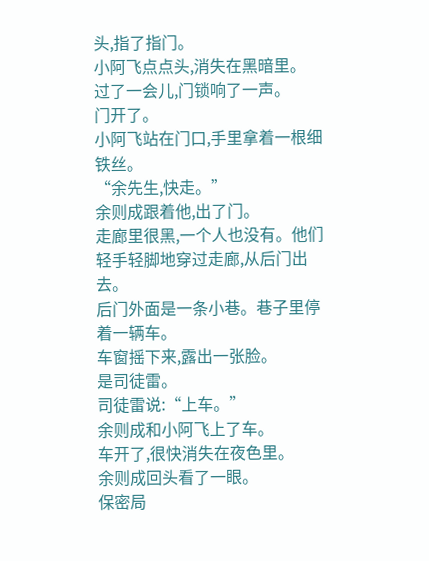头,指了指门。
小阿飞点点头,消失在黑暗里。
过了一会儿,门锁响了一声。
门开了。
小阿飞站在门口,手里拿着一根细铁丝。
“余先生,快走。”
余则成跟着他,出了门。
走廊里很黑,一个人也没有。他们轻手轻脚地穿过走廊,从后门出去。
后门外面是一条小巷。巷子里停着一辆车。
车窗摇下来,露出一张脸。
是司徒雷。
司徒雷说:“上车。”
余则成和小阿飞上了车。
车开了,很快消失在夜色里。
余则成回头看了一眼。
保密局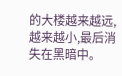的大楼越来越远,越来越小,最后消失在黑暗中。